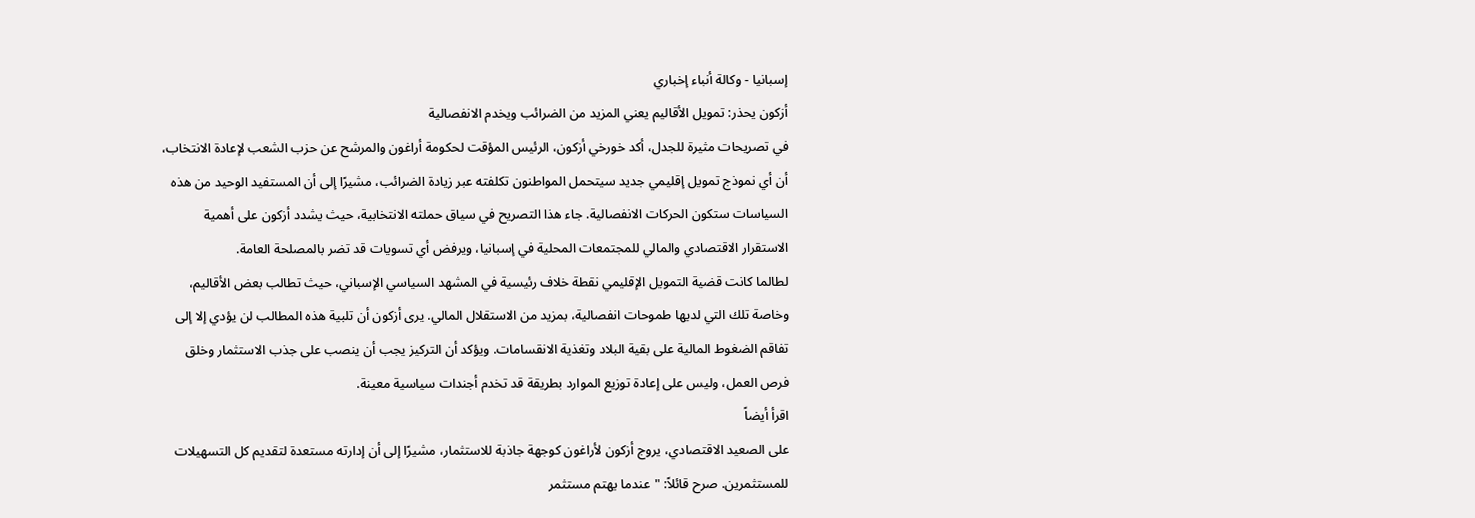إسبانيا - وكالة أنباء إخباري
أزكون يحذر: تمويل الأقاليم يعني المزيد من الضرائب ويخدم الانفصالية
في تصريحات مثيرة للجدل، أكد خورخي أزكون، الرئيس المؤقت لحكومة أراغون والمرشح عن حزب الشعب لإعادة الانتخاب، أن أي نموذج تمويل إقليمي جديد سيتحمل المواطنون تكلفته عبر زيادة الضرائب، مشيرًا إلى أن المستفيد الوحيد من هذه السياسات ستكون الحركات الانفصالية. جاء هذا التصريح في سياق حملته الانتخابية، حيث يشدد أزكون على أهمية الاستقرار الاقتصادي والمالي للمجتمعات المحلية في إسبانيا، ويرفض أي تسويات قد تضر بالمصلحة العامة.
لطالما كانت قضية التمويل الإقليمي نقطة خلاف رئيسية في المشهد السياسي الإسباني، حيث تطالب بعض الأقاليم، وخاصة تلك التي لديها طموحات انفصالية، بمزيد من الاستقلال المالي. يرى أزكون أن تلبية هذه المطالب لن يؤدي إلا إلى تفاقم الضغوط المالية على بقية البلاد وتغذية الانقسامات. ويؤكد أن التركيز يجب أن ينصب على جذب الاستثمار وخلق فرص العمل، وليس على إعادة توزيع الموارد بطريقة قد تخدم أجندات سياسية معينة.
اقرأ أيضاً
على الصعيد الاقتصادي، يروج أزكون لأراغون كوجهة جاذبة للاستثمار، مشيرًا إلى أن إدارته مستعدة لتقديم كل التسهيلات للمستثمرين. صرح قائلاً: "عندما يهتم مستثمر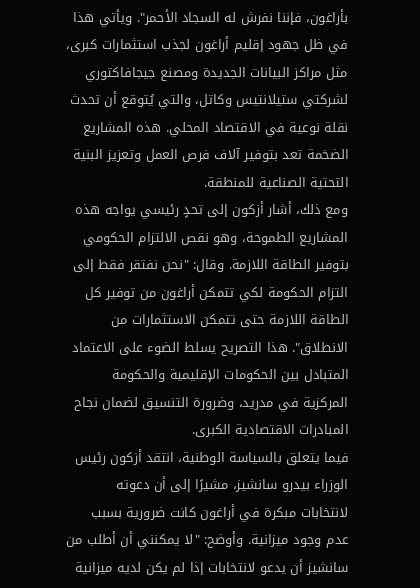بأراغون، فإننا نفرش له السجاد الأحمر". ويأتي هذا في ظل جهود إقليم أراغون لجذب استثمارات كبرى، مثل مراكز البيانات الجديدة ومصنع جيجافاكتوري لشركتي ستيلانتيس وكاتل، والتي يُتوقع أن تحدث نقلة نوعية في الاقتصاد المحلي. هذه المشاريع الضخمة تعد بتوفير آلاف فرص العمل وتعزيز البنية التحتية الصناعية للمنطقة.
ومع ذلك، أشار أزكون إلى تحدٍ رئيسي يواجه هذه المشاريع الطموحة، وهو نقص الالتزام الحكومي بتوفير الطاقة اللازمة. وقال: "نحن نفتقر فقط إلى التزام الحكومة لكي تتمكن أراغون من توفير كل الطاقة اللازمة حتى تتمكن الاستثمارات من الانطلاق". هذا التصريح يسلط الضوء على الاعتماد المتبادل بين الحكومات الإقليمية والحكومة المركزية في مدريد، وضرورة التنسيق لضمان نجاح المبادرات الاقتصادية الكبرى.
فيما يتعلق بالسياسة الوطنية، انتقد أزكون رئيس الوزراء بيدرو سانشيز، مشيرًا إلى أن دعوته لانتخابات مبكرة في أراغون كانت ضرورية بسبب عدم وجود ميزانية. وأوضح: "لا يمكنني أن أطلب من سانشيز أن يدعو لانتخابات إذا لم يكن لديه ميزانية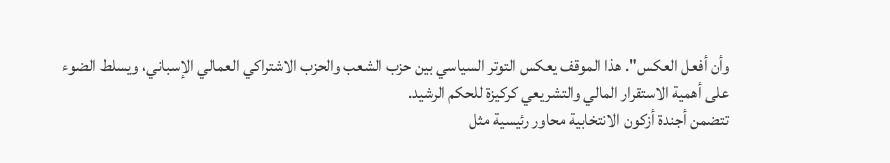وأن أفعل العكس". هذا الموقف يعكس التوتر السياسي بين حزب الشعب والحزب الاشتراكي العمالي الإسباني، ويسلط الضوء على أهمية الاستقرار المالي والتشريعي كركيزة للحكم الرشيد.
تتضمن أجندة أزكون الانتخابية محاور رئيسية مثل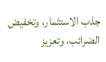جذب الاستثمار، وتخفيض الضرائب، وتعزيز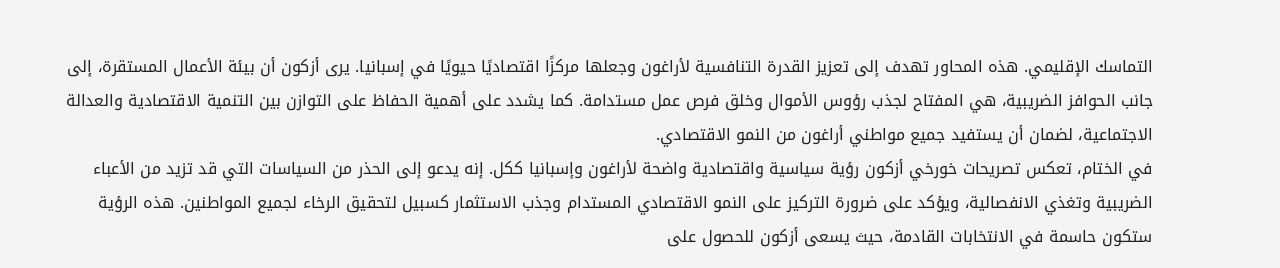التماسك الإقليمي. هذه المحاور تهدف إلى تعزيز القدرة التنافسية لأراغون وجعلها مركزًا اقتصاديًا حيويًا في إسبانيا. يرى أزكون أن بيئة الأعمال المستقرة، إلى جانب الحوافز الضريبية، هي المفتاح لجذب رؤوس الأموال وخلق فرص عمل مستدامة. كما يشدد على أهمية الحفاظ على التوازن بين التنمية الاقتصادية والعدالة الاجتماعية، لضمان أن يستفيد جميع مواطني أراغون من النمو الاقتصادي.
في الختام، تعكس تصريحات خورخي أزكون رؤية سياسية واقتصادية واضحة لأراغون وإسبانيا ككل. إنه يدعو إلى الحذر من السياسات التي قد تزيد من الأعباء الضريبية وتغذي الانفصالية، ويؤكد على ضرورة التركيز على النمو الاقتصادي المستدام وجذب الاستثمار كسبيل لتحقيق الرخاء لجميع المواطنين. هذه الرؤية ستكون حاسمة في الانتخابات القادمة، حيث يسعى أزكون للحصول على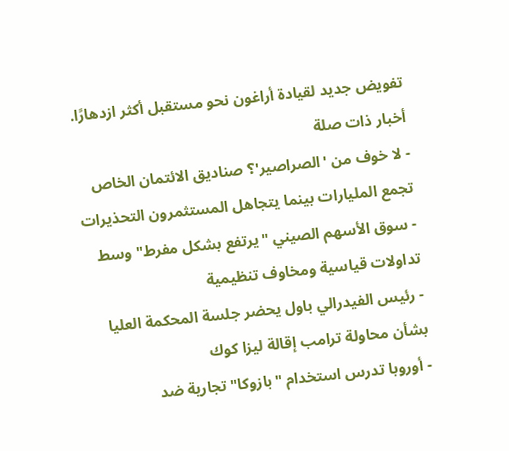تفويض جديد لقيادة أراغون نحو مستقبل أكثر ازدهارًا.
أخبار ذات صلة
- لا خوف من 'الصراصير'؟ صناديق الائتمان الخاص تجمع المليارات بينما يتجاهل المستثمرون التحذيرات
- سوق الأسهم الصيني "يرتفع بشكل مفرط" وسط تداولات قياسية ومخاوف تنظيمية
- رئيس الفيدرالي باول يحضر جلسة المحكمة العليا بشأن محاولة ترامب إقالة ليزا كوك
- أوروبا تدرس استخدام "بازوكا" تجارية ضد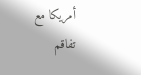أمريكا مع تفاقم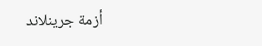أزمة جرينلاند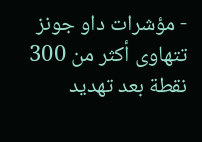- مؤشرات داو جونز تتهاوى أكثر من 300 نقطة بعد تهديد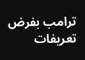ترامب بفرض تعريفات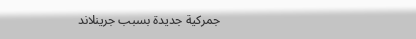جمركية جديدة بسبب جرينلاند